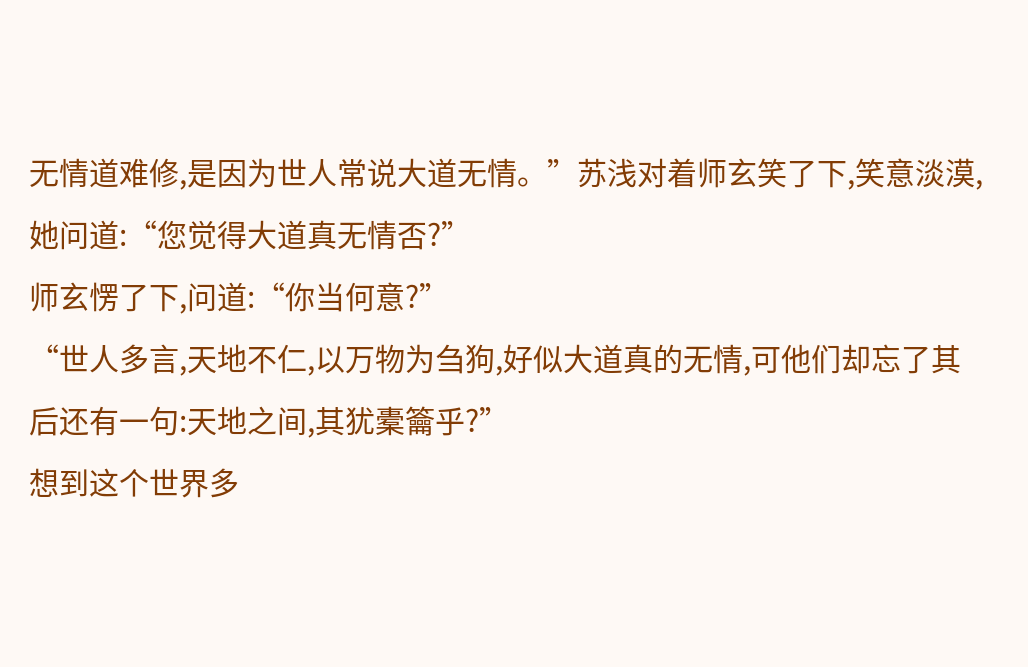无情道难修,是因为世人常说大道无情。”苏浅对着师玄笑了下,笑意淡漠,她问道:“您觉得大道真无情否?”
师玄愣了下,问道:“你当何意?”
“世人多言,天地不仁,以万物为刍狗,好似大道真的无情,可他们却忘了其后还有一句:天地之间,其犹橐籥乎?”
想到这个世界多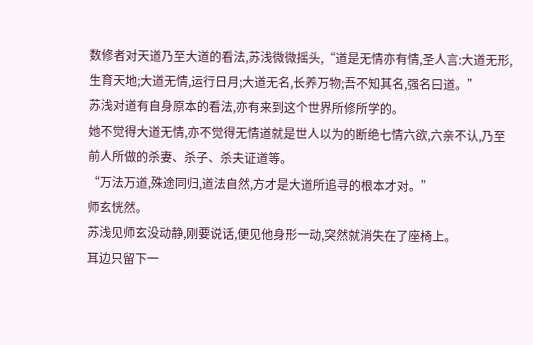数修者对天道乃至大道的看法,苏浅微微摇头,“道是无情亦有情,圣人言:大道无形,生育天地;大道无情,运行日月;大道无名,长养万物;吾不知其名,强名曰道。”
苏浅对道有自身原本的看法,亦有来到这个世界所修所学的。
她不觉得大道无情,亦不觉得无情道就是世人以为的断绝七情六欲,六亲不认,乃至前人所做的杀妻、杀子、杀夫证道等。
“万法万道,殊途同归,道法自然,方才是大道所追寻的根本才对。”
师玄恍然。
苏浅见师玄没动静,刚要说话,便见他身形一动,突然就消失在了座椅上。
耳边只留下一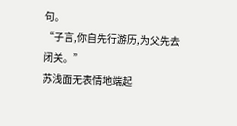句。
“子言,你自先行游历,为父先去闭关。”
苏浅面无表情地端起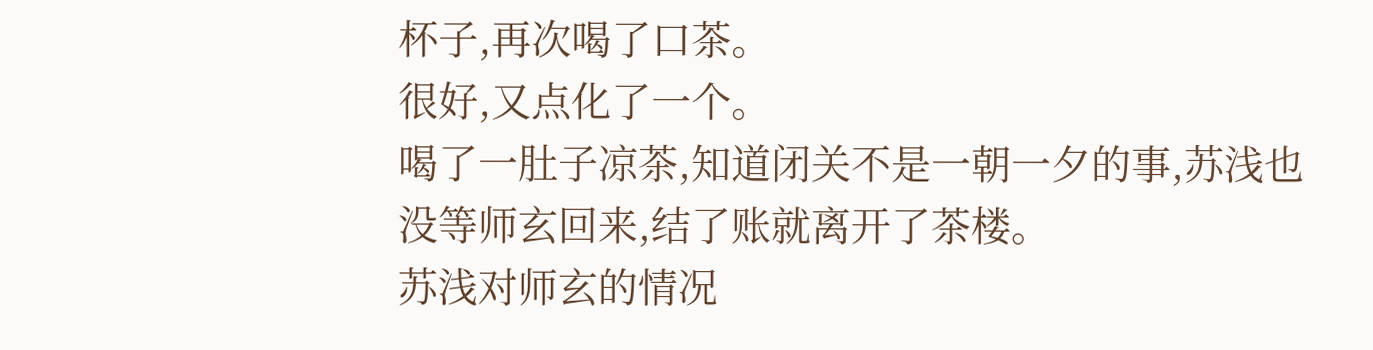杯子,再次喝了口茶。
很好,又点化了一个。
喝了一肚子凉茶,知道闭关不是一朝一夕的事,苏浅也没等师玄回来,结了账就离开了茶楼。
苏浅对师玄的情况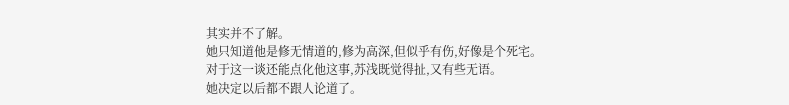其实并不了解。
她只知道他是修无情道的,修为高深,但似乎有伤,好像是个死宅。
对于这一谈还能点化他这事,苏浅既觉得扯,又有些无语。
她决定以后都不跟人论道了。